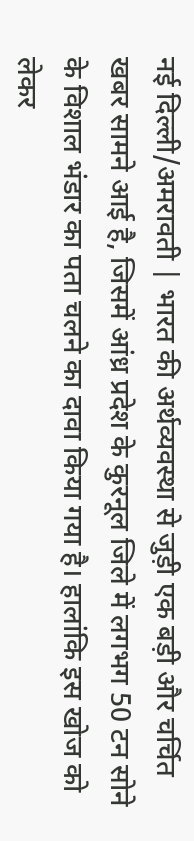नई दिल्ली/अमरावती | भारत की अर्थव्यवस्था से जुड़ी एक बड़ी और चर्चित खबर सामने आई है, जिसमें आंध्र प्रदेश के कुरनूल जिले में लगभग 50 टन सोने के विशाल भंडार का पता चलने का दावा किया गया है। हालांकि इस खोज को लेकर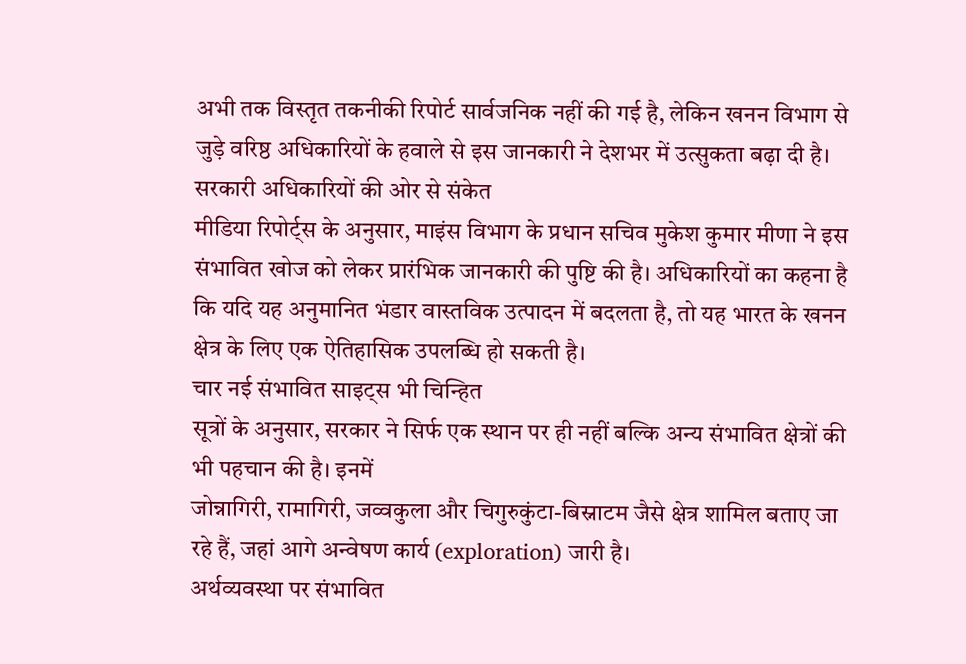अभी तक विस्तृत तकनीकी रिपोर्ट सार्वजनिक नहीं की गई है, लेकिन खनन विभाग से जुड़े वरिष्ठ अधिकारियों के हवाले से इस जानकारी ने देशभर में उत्सुकता बढ़ा दी है।
सरकारी अधिकारियों की ओर से संकेत
मीडिया रिपोर्ट्स के अनुसार, माइंस विभाग के प्रधान सचिव मुकेश कुमार मीणा ने इस संभावित खोज को लेकर प्रारंभिक जानकारी की पुष्टि की है। अधिकारियों का कहना है कि यदि यह अनुमानित भंडार वास्तविक उत्पादन में बदलता है, तो यह भारत के खनन क्षेत्र के लिए एक ऐतिहासिक उपलब्धि हो सकती है।
चार नई संभावित साइट्स भी चिन्हित
सूत्रों के अनुसार, सरकार ने सिर्फ एक स्थान पर ही नहीं बल्कि अन्य संभावित क्षेत्रों की भी पहचान की है। इनमें
जोन्नागिरी, रामागिरी, जव्वकुला और चिगुरुकुंटा-बिस्नाटम जैसे क्षेत्र शामिल बताए जा रहे हैं, जहां आगे अन्वेषण कार्य (exploration) जारी है।
अर्थव्यवस्था पर संभावित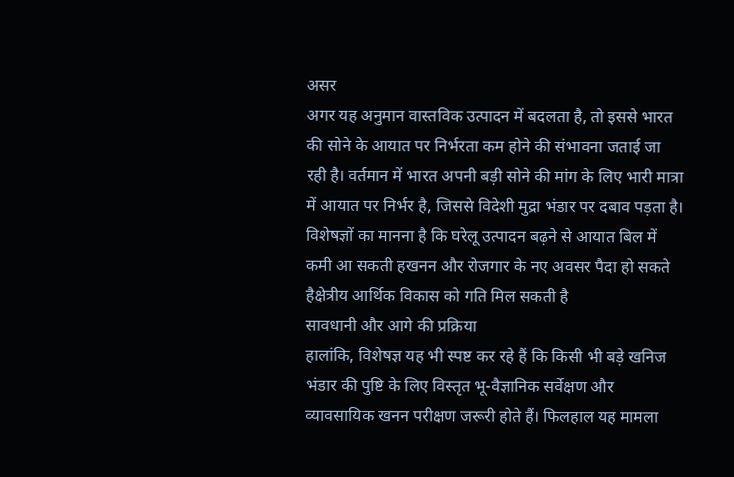असर
अगर यह अनुमान वास्तविक उत्पादन में बदलता है, तो इससे भारत की सोने के आयात पर निर्भरता कम होने की संभावना जताई जा रही है। वर्तमान में भारत अपनी बड़ी सोने की मांग के लिए भारी मात्रा में आयात पर निर्भर है, जिससे विदेशी मुद्रा भंडार पर दबाव पड़ता है।
विशेषज्ञों का मानना है कि घरेलू उत्पादन बढ़ने से आयात बिल में कमी आ सकती हखनन और रोजगार के नए अवसर पैदा हो सकते हैक्षेत्रीय आर्थिक विकास को गति मिल सकती है
सावधानी और आगे की प्रक्रिया
हालांकि, विशेषज्ञ यह भी स्पष्ट कर रहे हैं कि किसी भी बड़े खनिज भंडार की पुष्टि के लिए विस्तृत भू-वैज्ञानिक सर्वेक्षण और व्यावसायिक खनन परीक्षण जरूरी होते हैं। फिलहाल यह मामला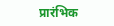प्रारंभिक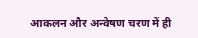आकलन और अन्वेषण चरण में ही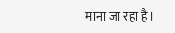माना जा रहा है।